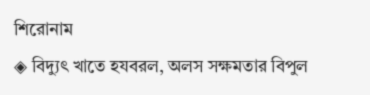শিরোনাম
◈ বিদ্যুৎ খাতে হযবরল, অলস সক্ষমতার বিপুল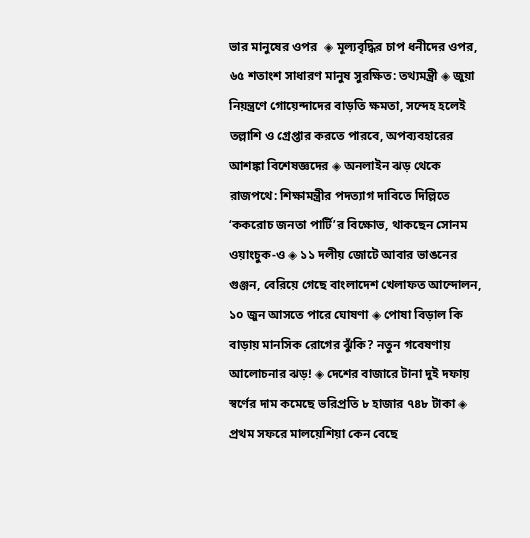ভার মানুষের ওপর  ◈ মূল্যবৃদ্ধির চাপ ধনীদের ওপর, ৬৫ শতাংশ সাধারণ মানুষ সুরক্ষিত: তথ্যমন্ত্রী ◈ জুয়া নিয়ন্ত্রণে গোয়েন্দাদের বাড়তি ক্ষমতা, সন্দেহ হলেই তল্লাশি ও গ্রেপ্তার করতে পারবে, অপব্যবহারের আশঙ্কা বিশেষজ্ঞদের ◈ অনলাইন ঝড় থেকে রাজপথে: শিক্ষামন্ত্রীর পদত্যাগ দাবিতে দিল্লিতে ‘ককরোচ জনতা পার্টি’র বিক্ষোভ, থাকছেন সোনম ওয়াংচুক-ও ◈ ১১ দলীয় জোটে আবার ভাঙনের গুঞ্জন, বেরিয়ে গেছে বাংলাদেশ খেলাফত আন্দোলন, ১০ জুন আসতে পারে ঘোষণা ◈ পোষা বিড়াল কি বাড়ায় মানসিক রোগের ঝুঁকি? নতুন গবেষণায় আলোচনার ঝড়! ◈ দেশের বাজারে টানা দুই দফায় স্বর্ণের দাম কমেছে ভরিপ্রতি ৮ হাজার ৭৪৮ টাকা ◈ প্রথম সফরে মালয়েশিয়া কেন বেছে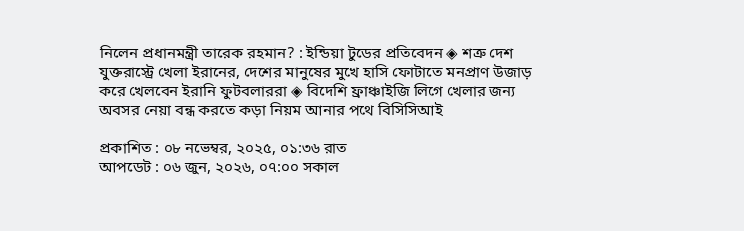নিলেন প্রধানমন্ত্রী তারেক রহমান? : ইন্ডিয়া টুডের প্রতিবেদন ◈ শত্রু দেশ যুক্তরা‌স্ট্রে খেলা ইরা‌নের, দেশের মানুষের মুখে হাসি ফোটা‌তে মনপ্রাণ উজাড় ক‌রে খেল‌বেন ইরানি ফুটবলাররা ◈ বিদেশি ফ্রাঞ্চাইজি লি‌গে খেলার জন‌্য অবসর নেয়া বন্ধ কর‌তে কড়া নিয়ম আনার পথে বিসিসিআই

প্রকাশিত : ০৮ নভেম্বর, ২০২৫, ০১:৩৬ রাত
আপডেট : ০৬ জুন, ২০২৬, ০৭:০০ সকাল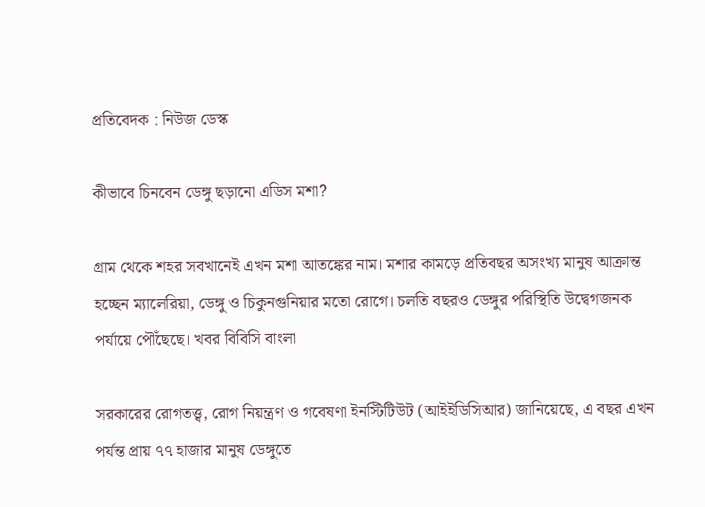প্রতিবেদক : নিউজ ডেস্ক

কীভাবে চিনবেন ডেঙ্গু ছড়ানো এডিস মশা?

গ্রাম থেকে শহর সবখানেই এখন মশা আতঙ্কের নাম। মশার কামড়ে প্রতিবছর অসংখ্য মানুষ আক্রান্ত হচ্ছেন ম্যালেরিয়া, ডেঙ্গু ও চিকুনগুনিয়ার মতো রোগে। চলতি বছরও ডেঙ্গুর পরিস্থিতি উদ্বেগজনক পর্যায়ে পৌঁছেছে। খবর বিবিসি বাংলা

সরকারের রোগতত্ত্ব, রোগ নিয়ন্ত্রণ ও গবেষণা ইনস্টিটিউট (আইইডিসিআর) জানিয়েছে, এ বছর এখন পর্যন্ত প্রায় ৭৭ হাজার মানুষ ডেঙ্গুতে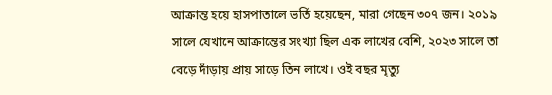আক্রান্ত হয়ে হাসপাতালে ভর্তি হয়েছেন, মারা গেছেন ৩০৭ জন। ২০১৯ সালে যেখানে আক্রান্তের সংখ্যা ছিল এক লাখের বেশি, ২০২৩ সালে তা বেড়ে দাঁড়ায় প্রায় সাড়ে তিন লাখে। ওই বছর মৃত্যু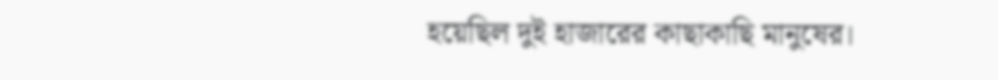হয়েছিল দুই হাজারের কাছাকাছি মানুষের।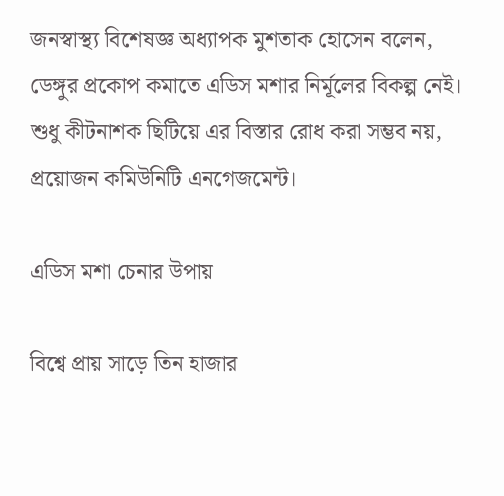জনস্বাস্থ্য বিশেষজ্ঞ অধ্যাপক মুশতাক হোসেন বলেন, ডেঙ্গুর প্রকোপ কমাতে এডিস মশার নির্মূলের বিকল্প নেই। শুধু কীটনাশক ছিটিয়ে এর বিস্তার রোধ করা সম্ভব নয়, প্রয়োজন কমিউনিটি এনগেজমেন্ট।

এডিস মশা চেনার উপায়

বিশ্বে প্রায় সাড়ে তিন হাজার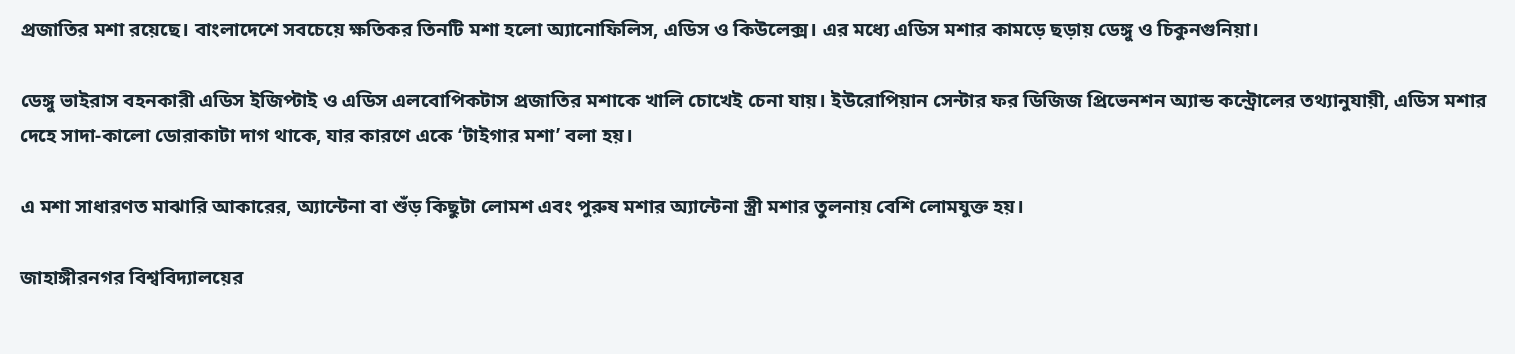প্রজাতির মশা রয়েছে। বাংলাদেশে সবচেয়ে ক্ষতিকর তিনটি মশা হলো অ্যানোফিলিস, এডিস ও কিউলেক্স। এর মধ্যে এডিস মশার কামড়ে ছড়ায় ডেঙ্গু ও চিকুনগুনিয়া।

ডেঙ্গু ভাইরাস বহনকারী এডিস ইজিপ্টাই ও এডিস এলবোপিকটাস প্রজাতির মশাকে খালি চোখেই চেনা যায়। ইউরোপিয়ান সেন্টার ফর ডিজিজ প্রিভেনশন অ্যান্ড কন্ট্রোলের তথ্যানুযায়ী, এডিস মশার দেহে সাদা-কালো ডোরাকাটা দাগ থাকে, যার কারণে একে ‘টাইগার মশা’ বলা হয়।

এ মশা সাধারণত মাঝারি আকারের, অ্যান্টেনা বা শুঁড় কিছুটা লোমশ এবং পুরুষ মশার অ্যান্টেনা স্ত্রী মশার তুলনায় বেশি লোমযুক্ত হয়।

জাহাঙ্গীরনগর বিশ্ববিদ্যালয়ের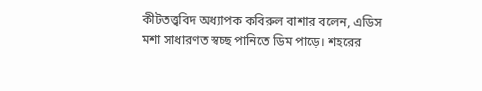কীটতত্ত্ববিদ অধ্যাপক কবিরুল বাশার বলেন, এডিস মশা সাধারণত স্বচ্ছ পানিতে ডিম পাড়ে। শহরের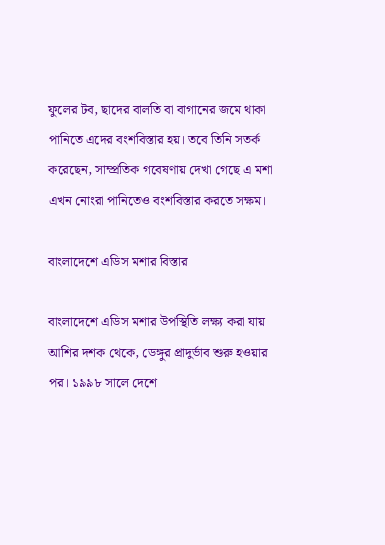ফুলের টব, ছাদের বালতি বা বাগানের জমে থাকা পানিতে এদের বংশবিস্তার হয়। তবে তিনি সতর্ক করেছেন, সাম্প্রতিক গবেষণায় দেখা গেছে এ মশা এখন নোংরা পানিতেও বংশবিস্তার করতে সক্ষম।

বাংলাদেশে এডিস মশার বিস্তার

বাংলাদেশে এডিস মশার উপস্থিতি লক্ষ্য করা যায় আশির দশক থেকে, ডেঙ্গুর প্রাদুর্ভাব শুরু হওয়ার পর। ১৯৯৮ সালে দেশে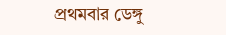প্রথমবার ডেঙ্গু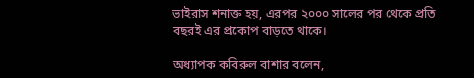ভাইরাস শনাক্ত হয়, এরপর ২০০০ সালের পর থেকে প্রতি বছরই এর প্রকোপ বাড়তে থাকে।

অধ্যাপক কবিরুল বাশার বলেন,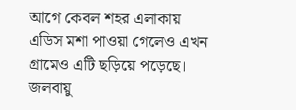আগে কেবল শহর এলাকায় এডিস মশা পাওয়া গেলেও এখন গ্রামেও এটি ছড়িয়ে পড়েছে। জলবায়ু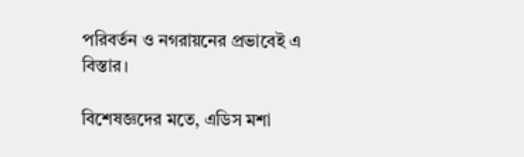পরিবর্তন ও নগরায়নের প্রভাবেই এ বিস্তার।

বিশেষজ্ঞদের মতে, এডিস মশা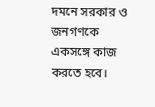দমনে সরকার ও জনগণকে একসঙ্গে কাজ করতে হবে।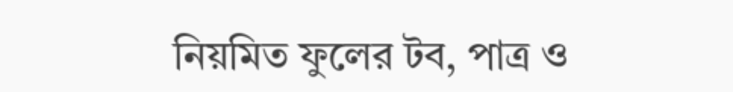নিয়মিত ফুলের টব, পাত্র ও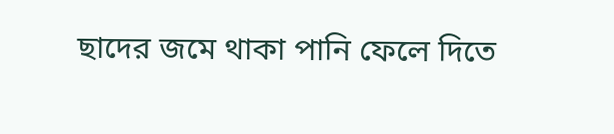ছাদের জমে থাকা পানি ফেলে দিতে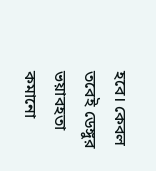হবে। কেবল তবেই ডেঙ্গুর ভয়াবহতা কমানো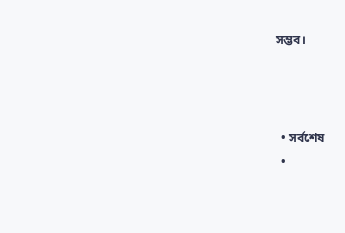সম্ভব।



  • সর্বশেষ
  •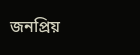জনপ্রিয়